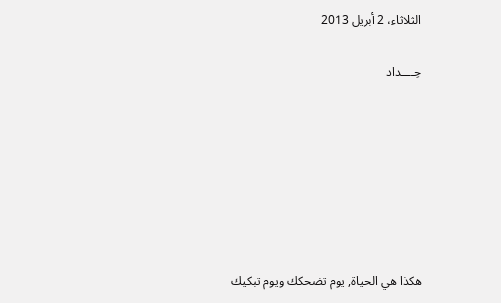الثلاثاء، 2 أبريل 2013

حِــــداد







هكذا هي الحياة, يوم تضحكك ويوم تبكيك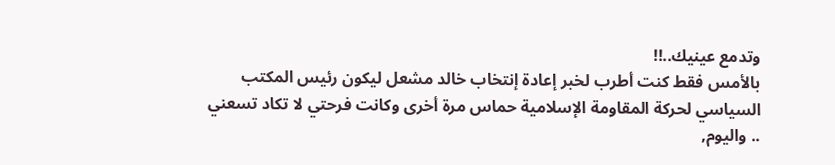وتدمع عينيك..!!
بالأمس فقط كنت أطرب لخبر إعادة إنتخاب خالد مشعل ليكون رئيس المكتب السياسي لحركة المقاومة الإسلامية حماس مرة أخرى وكانت فرحتي لا تكاد تسعني .. واليوم,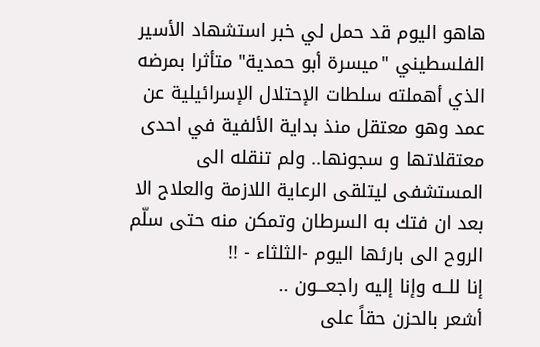هاهو اليوم قد حمل لي خبر استشهاد الأسير الفلسطيني "ميسرة أبو حمدية" متأثرا بمرضه الذي أهملته سلطات الإحتلال الإسرائيلية عن عمد وهو معتقل منذ بداية الألفية في احدى معتقلاتها و سجونها.. ولم تنقله الى المستشفى ليتلقى الرعاية اللازمة والعلاج الا بعد ان فتك به السرطان وتمكن منه حتى سلّم الروح الى بارئها اليوم -الثلثاء - !!
إنا للــه وإنا إليه راجعـــون ..
أشعر بالحزن حقاً على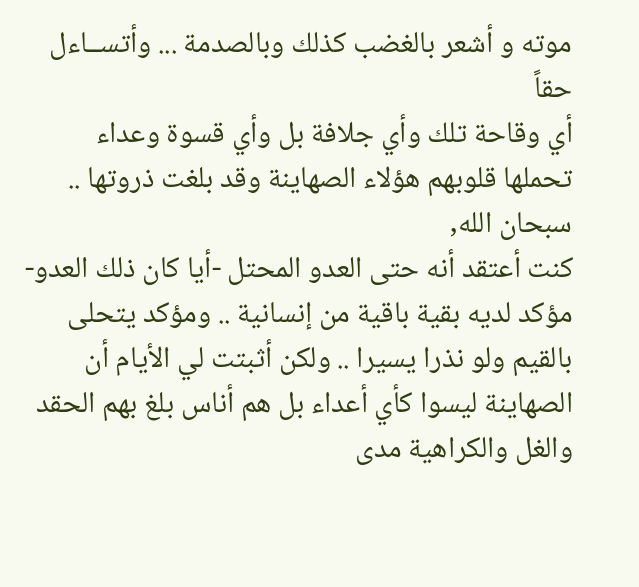موته و أشعر بالغضب كذلك وبالصدمة ... وأتســاءل حقاً
أي وقاحة تلك وأي جلافة بل وأي قسوة وعداء تحملها قلوبهم هؤلاء الصهاينة وقد بلغت ذروتها ..
سبحان الله,
كنت أعتقد أنه حتى العدو المحتل -أيا كان ذلك العدو- مؤكد لديه بقية باقية من إنسانية .. ومؤكد يتحلى بالقيم ولو نذرا يسيرا .. ولكن أثبتت لي الأيام أن الصهاينة ليسوا كأي أعداء بل هم أناس بلغ بهم الحقد والغل والكراهية مدى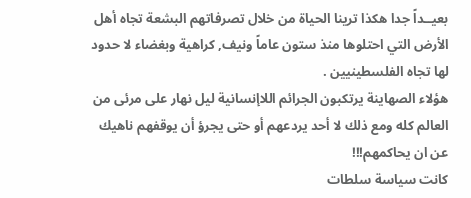بعيــداً جدا هكذا ترينا الحياة من خلال تصرفاتهم البشعة تجاه أهل الأرض التي احتلوها منذ ستون عاماً ونيف, كراهية وبغضاء لا حدود لها تجاه الفلسطينيين .
هؤلاء الصهاينة يرتكبون الجرائم اللاإنسانية ليل نهار على مرئى من العالم كله ومع ذلك لا أحد يردعهم أو حتى يجرؤ أن يوقفهم ناهيك عن ان يحاكمهم!!!
كانت سياسة سلطات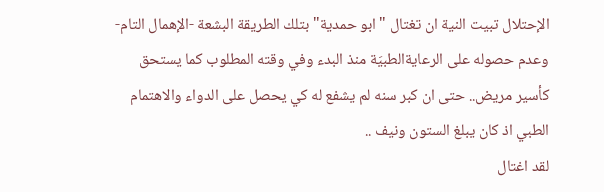الإحتلال تبيت النية ان تغتال "ابو حمدية" بتلك الطريقة البشعة -الإهمال التام- وعدم حصوله على الرعايةالطبيَة منذ البدء وفي وقته المطلوب كما يستحق كأسير مريض.. حتى ان كبر سنه لم يشفع له كي يحصل على الدواء والاهتمام الطبي اذ كان يبلغ الستون ونيف ..
لقد اغتال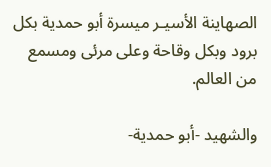الصهاينة الأسيـر ميسرة أبو حمدية بكل برود وبكل وقاحة وعلى مرئى ومسمع من العالم.

والشهيد -أبو حمدية-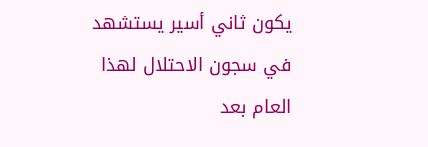يكون ثاني أسير يستشهد في سجون الاحتلال لهذا العام بعد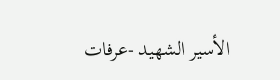الأسير الشهيد -عرفات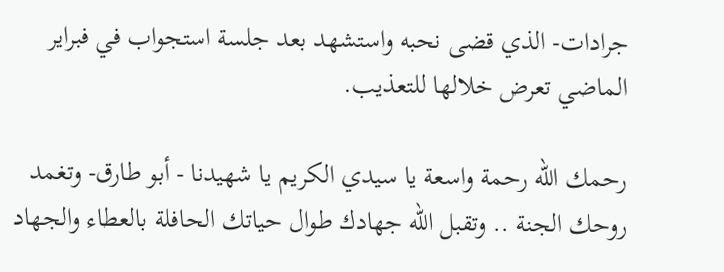جرادات- الذي قضى نحبه واستشهد بعد جلسة استجواب في فبراير الماضي تعرض خلالها للتعذيب.

رحمك الله رحمة واسعة يا سيدي الكريم يا شهيدنا - أبو طارق- وتغمد روحك الجنة .. وتقبل الله جهادك طوال حياتك الحافلة بالعطاء والجهاد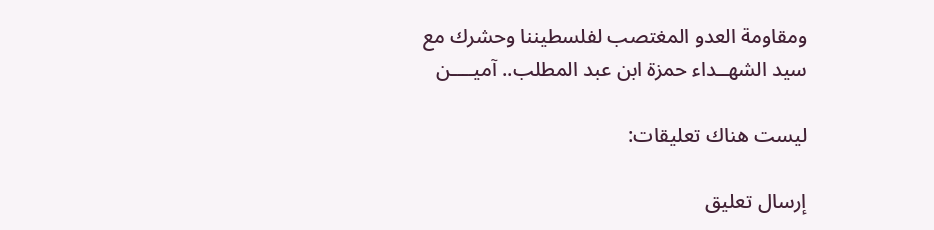ومقاومة العدو المغتصب لفلسطيننا وحشرك مع سيد الشهــداء حمزة ابن عبد المطلب.. آميــــن

ليست هناك تعليقات:

إرسال تعليق